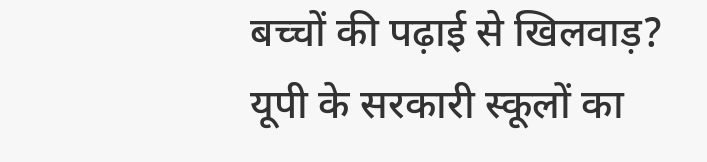बच्चों की पढ़ाई से खिलवाड़? यूपी के सरकारी स्कूलों का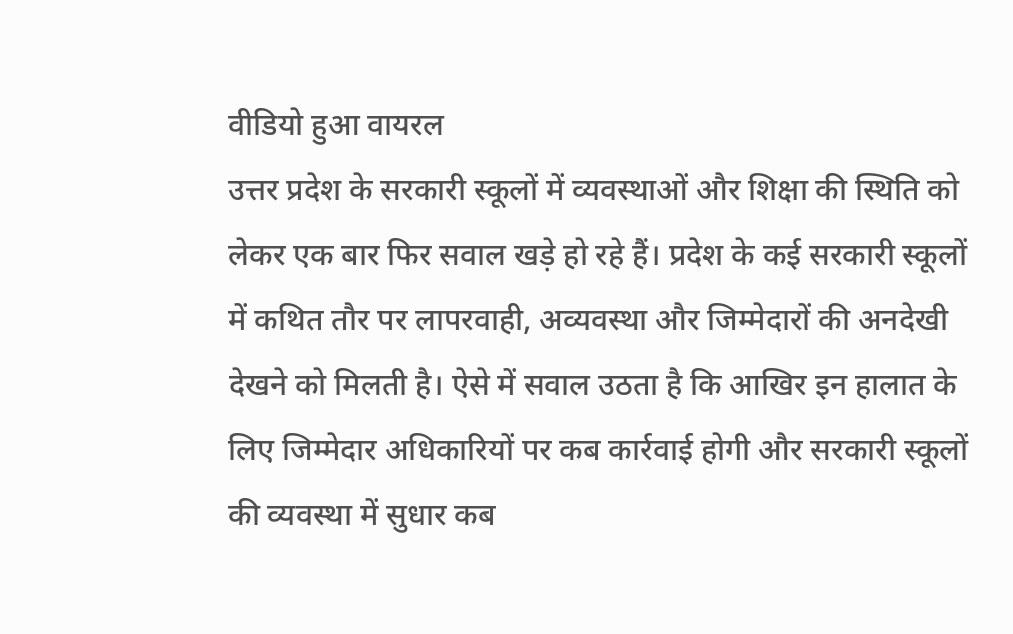वीडियो हुआ वायरल
उत्तर प्रदेश के सरकारी स्कूलों में व्यवस्थाओं और शिक्षा की स्थिति को लेकर एक बार फिर सवाल खड़े हो रहे हैं। प्रदेश के कई सरकारी स्कूलों में कथित तौर पर लापरवाही, अव्यवस्था और जिम्मेदारों की अनदेखी देखने को मिलती है। ऐसे में सवाल उठता है कि आखिर इन हालात के लिए जिम्मेदार अधिकारियों पर कब कार्रवाई होगी और सरकारी स्कूलों की व्यवस्था में सुधार कब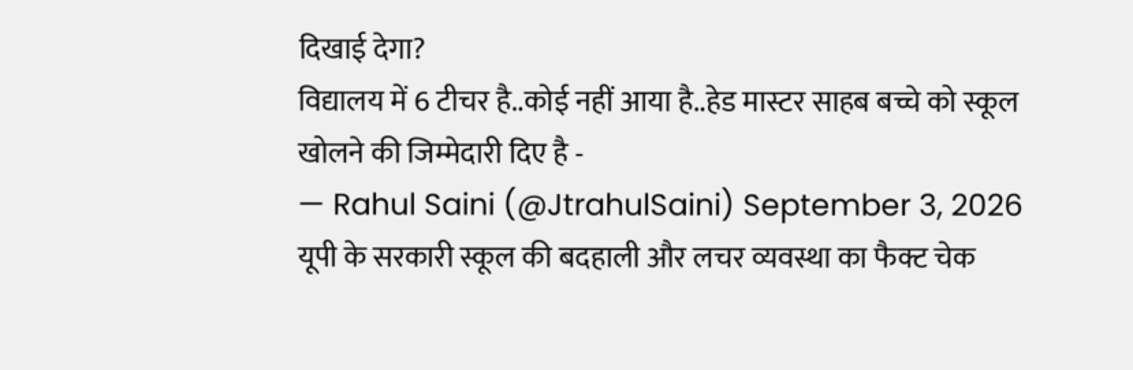दिखाई देगा?
विद्यालय में 6 टीचर है..कोई नहीं आया है..हेड मास्टर साहब बच्चे को स्कूल खोलने की जिम्मेदारी दिए है -
— Rahul Saini (@JtrahulSaini) September 3, 2026
यूपी के सरकारी स्कूल की बदहाली और लचर व्यवस्था का फैक्ट चेक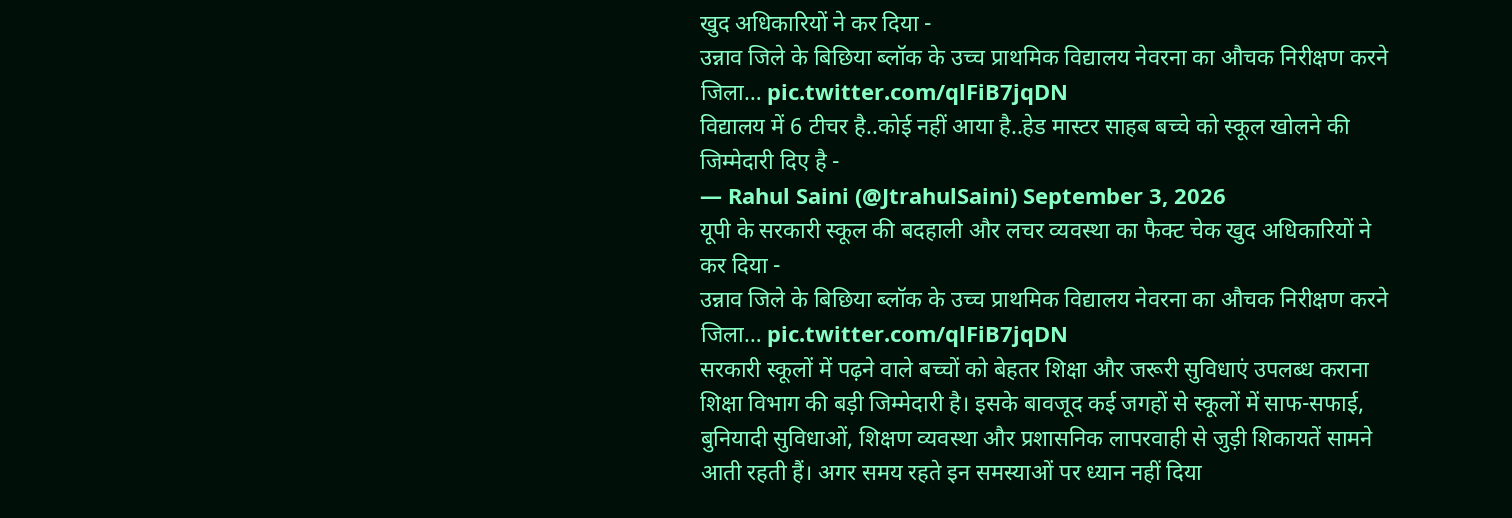खुद अधिकारियों ने कर दिया -
उन्नाव जिले के बिछिया ब्लॉक के उच्च प्राथमिक विद्यालय नेवरना का औचक निरीक्षण करने जिला… pic.twitter.com/qlFiB7jqDN
विद्यालय में 6 टीचर है..कोई नहीं आया है..हेड मास्टर साहब बच्चे को स्कूल खोलने की जिम्मेदारी दिए है -
— Rahul Saini (@JtrahulSaini) September 3, 2026
यूपी के सरकारी स्कूल की बदहाली और लचर व्यवस्था का फैक्ट चेक खुद अधिकारियों ने कर दिया -
उन्नाव जिले के बिछिया ब्लॉक के उच्च प्राथमिक विद्यालय नेवरना का औचक निरीक्षण करने जिला… pic.twitter.com/qlFiB7jqDN
सरकारी स्कूलों में पढ़ने वाले बच्चों को बेहतर शिक्षा और जरूरी सुविधाएं उपलब्ध कराना शिक्षा विभाग की बड़ी जिम्मेदारी है। इसके बावजूद कई जगहों से स्कूलों में साफ-सफाई, बुनियादी सुविधाओं, शिक्षण व्यवस्था और प्रशासनिक लापरवाही से जुड़ी शिकायतें सामने आती रहती हैं। अगर समय रहते इन समस्याओं पर ध्यान नहीं दिया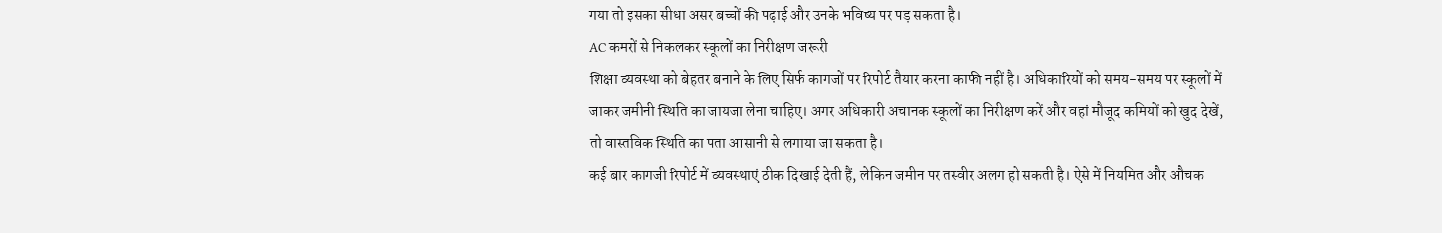गया तो इसका सीधा असर बच्चों की पढ़ाई और उनके भविष्य पर पड़ सकता है।
AC कमरों से निकलकर स्कूलों का निरीक्षण जरूरी
शिक्षा व्यवस्था को बेहतर बनाने के लिए सिर्फ कागजों पर रिपोर्ट तैयार करना काफी नहीं है। अधिकारियों को समय-समय पर स्कूलों में जाकर जमीनी स्थिति का जायजा लेना चाहिए। अगर अधिकारी अचानक स्कूलों का निरीक्षण करें और वहां मौजूद कमियों को खुद देखें, तो वास्तविक स्थिति का पता आसानी से लगाया जा सकता है।
कई बार कागजी रिपोर्ट में व्यवस्थाएं ठीक दिखाई देती हैं, लेकिन जमीन पर तस्वीर अलग हो सकती है। ऐसे में नियमित और औचक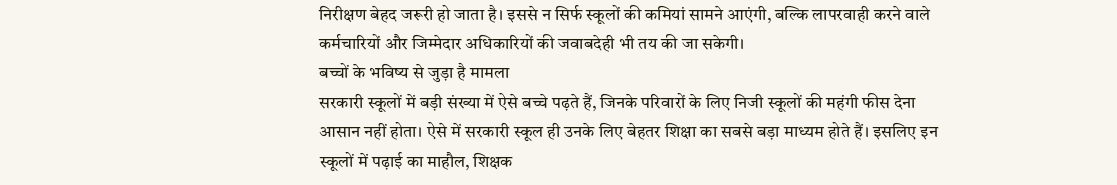निरीक्षण बेहद जरूरी हो जाता है। इससे न सिर्फ स्कूलों की कमियां सामने आएंगी, बल्कि लापरवाही करने वाले कर्मचारियों और जिम्मेदार अधिकारियों की जवाबदेही भी तय की जा सकेगी।
बच्चों के भविष्य से जुड़ा है मामला
सरकारी स्कूलों में बड़ी संख्या में ऐसे बच्चे पढ़ते हैं, जिनके परिवारों के लिए निजी स्कूलों की महंगी फीस देना आसान नहीं होता। ऐसे में सरकारी स्कूल ही उनके लिए बेहतर शिक्षा का सबसे बड़ा माध्यम होते हैं। इसलिए इन स्कूलों में पढ़ाई का माहौल, शिक्षक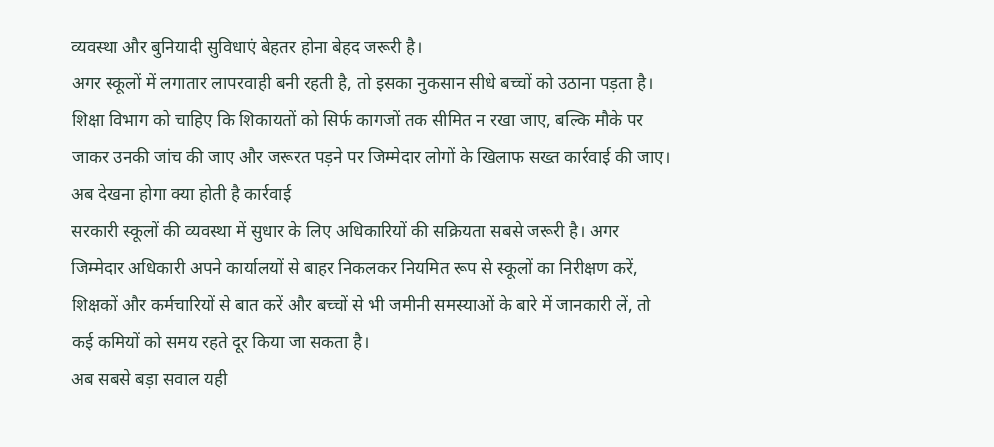व्यवस्था और बुनियादी सुविधाएं बेहतर होना बेहद जरूरी है।
अगर स्कूलों में लगातार लापरवाही बनी रहती है, तो इसका नुकसान सीधे बच्चों को उठाना पड़ता है। शिक्षा विभाग को चाहिए कि शिकायतों को सिर्फ कागजों तक सीमित न रखा जाए, बल्कि मौके पर जाकर उनकी जांच की जाए और जरूरत पड़ने पर जिम्मेदार लोगों के खिलाफ सख्त कार्रवाई की जाए।
अब देखना होगा क्या होती है कार्रवाई
सरकारी स्कूलों की व्यवस्था में सुधार के लिए अधिकारियों की सक्रियता सबसे जरूरी है। अगर जिम्मेदार अधिकारी अपने कार्यालयों से बाहर निकलकर नियमित रूप से स्कूलों का निरीक्षण करें, शिक्षकों और कर्मचारियों से बात करें और बच्चों से भी जमीनी समस्याओं के बारे में जानकारी लें, तो कई कमियों को समय रहते दूर किया जा सकता है।
अब सबसे बड़ा सवाल यही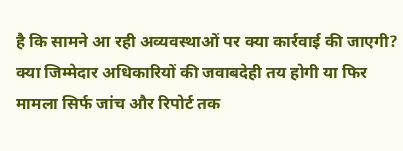है कि सामने आ रही अव्यवस्थाओं पर क्या कार्रवाई की जाएगी? क्या जिम्मेदार अधिकारियों की जवाबदेही तय होगी या फिर मामला सिर्फ जांच और रिपोर्ट तक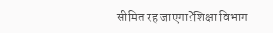सीमित रह जाएगा?शिक्षा विभाग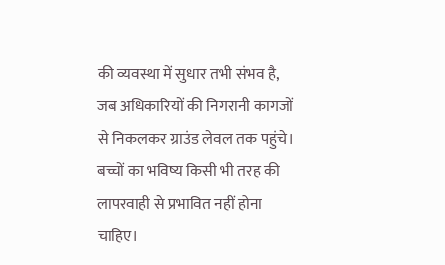की व्यवस्था में सुधार तभी संभव है, जब अधिकारियों की निगरानी कागजों से निकलकर ग्राउंड लेवल तक पहुंचे। बच्चों का भविष्य किसी भी तरह की लापरवाही से प्रभावित नहीं होना चाहिए।